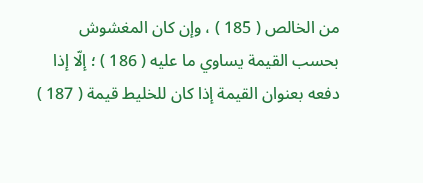من الخالص ( 185 ) ، وإن كان المغشوش بحسب القيمة يساوي ما عليه ( 186 ) ؛ إلّا إذا دفعه بعنوان القيمة إذا كان للخليط قيمة ( 187 )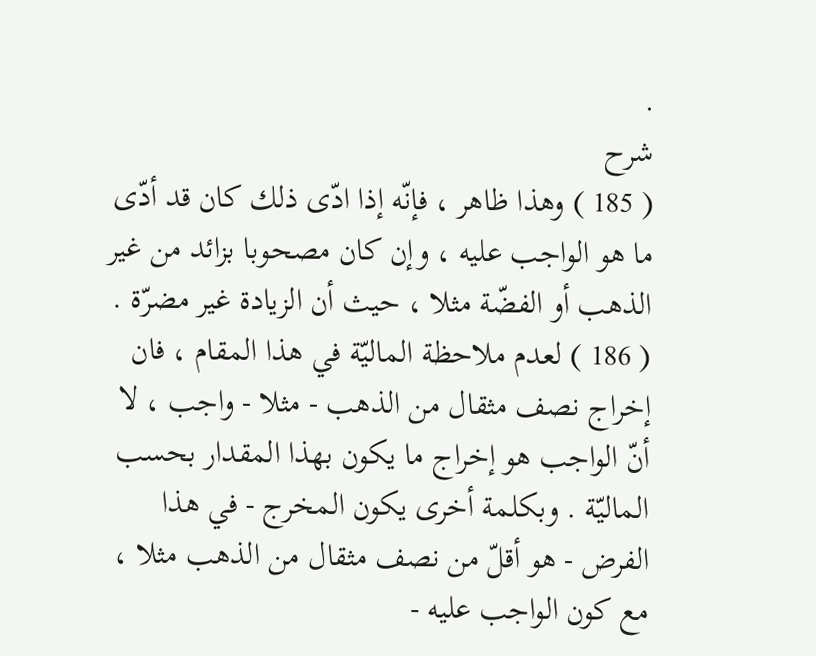.
شرح
( 185 ) وهذا ظاهر ، فإنّه إذا ادّى ذلك كان قد أدّى ما هو الواجب عليه ، وإن كان مصحوبا بزائد من غير الذهب أو الفضّة مثلا ، حيث أن الزيادة غير مضرّة .
( 186 ) لعدم ملاحظة الماليّة في هذا المقام ، فان إخراج نصف مثقال من الذهب - مثلا - واجب ، لا أنّ الواجب هو إخراج ما يكون بهذا المقدار بحسب الماليّة . وبكلمة أخرى يكون المخرج - في هذا الفرض - هو أقلّ من نصف مثقال من الذهب مثلا ، مع كون الواجب عليه -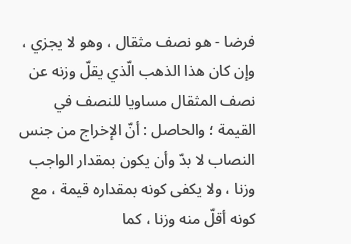فرضا - هو نصف مثقال ، وهو لا يجزي ، وإن كان هذا الذهب الّذي يقلّ وزنه عن نصف المثقال مساويا للنصف في القيمة ؛ والحاصل : أنّ الإخراج من جنس النصاب لا بدّ وأن يكون بمقدار الواجب وزنا ، ولا يكفى كونه بمقداره قيمة ، مع كونه أقلّ منه وزنا ، كما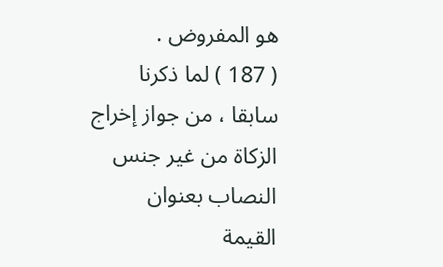هو المفروض .
( 187 ) لما ذكرنا سابقا ، من جواز إخراج الزكاة من غير جنس النصاب بعنوان القيمة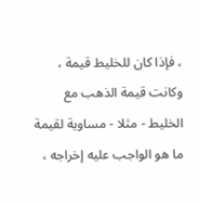، فإذا كان للخليط قيمة ، وكانت قيمة الذهب مع الخليط - مثلا - مساوية لقيمة ما هو الواجب عليه إخراجه ،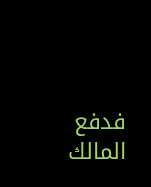فدفع المالك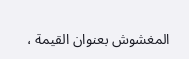المغشوش بعنوان القيمة ،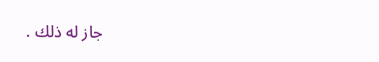جاز له ذلك .